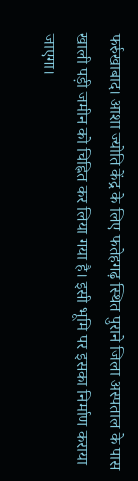फर्रुखाबाद। आशा ज्योति केंद्र के लिए फतेहगढ़ स्थित पुराने जिला अस्पताल के पास खाली पड़ी जमीन को चिह्नित कर लिया गया है। इसी भूमि पर इसका निर्माण कराया जाएगा।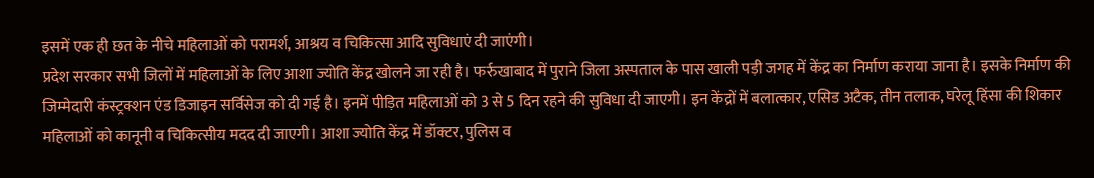इसमें एक ही छत के नीचे महिलाओं को परामर्श, आश्रय व चिकित्सा आदि सुविधाएं दी जाएंगी।
प्रदेश सरकार सभी जिलों में महिलाओं के लिए आशा ज्योति केंद्र खोलने जा रही है। फर्रुखाबाद में पुराने जिला अस्पताल के पास खाली पड़ी जगह में केंद्र का निर्माण कराया जाना है। इसके निर्माण की जिम्मेदारी कंस्ट्रक्शन एंड डिजाइन सर्विसेज को दी गई है। इनमें पीड़ित महिलाओं को 3 से 5 दिन रहने की सुविधा दी जाएगी। इन केंद्रों में बलात्कार, एसिड अटैक, तीन तलाक, घरेलू हिंसा की शिकार महिलाओं को कानूनी व चिकित्सीय मदद दी जाएगी। आशा ज्योति केंद्र में डॉक्टर, पुलिस व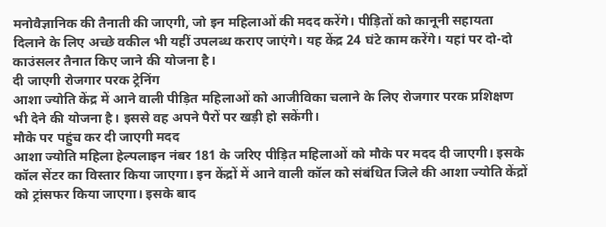मनोवैज्ञानिक की तैनाती की जाएगी, जो इन महिलाओं की मदद करेंगे। पीड़ितों को कानूनी सहायता दिलाने के लिए अच्छे वकील भी यहीं उपलब्ध कराए जाएंगे। यह केंद्र 24 घंटे काम करेंगे। यहां पर दो-दो काउंसलर तैनात किए जाने की योजना है।
दी जाएगी रोजगार परक ट्रेनिंग
आशा ज्योति केंद्र में आने वाली पीड़ित महिलाओं को आजीविका चलाने के लिए रोजगार परक प्रशिक्षण भी देने की योजना है। इससे वह अपने पैरों पर खड़ी हो सकेंगी।
मौके पर पहुंच कर दी जाएगी मदद
आशा ज्योति महिला हेल्पलाइन नंबर 181 के जरिए पीड़ित महिलाओं को मौके पर मदद दी जाएगी। इसके कॉल सेंटर का विस्तार किया जाएगा। इन केंद्रों में आने वाली कॉल को संबंधित जिले की आशा ज्योति केंद्रों को ट्रांसफर किया जाएगा। इसके बाद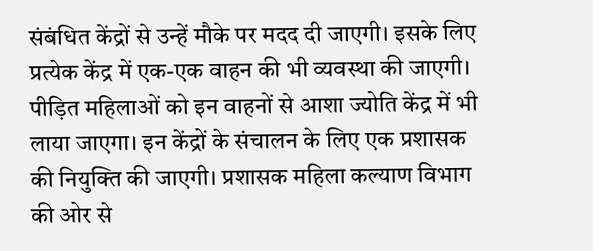संबंधित केंद्रों से उन्हें मौके पर मदद दी जाएगी। इसके लिए प्रत्येक केंद्र में एक-एक वाहन की भी व्यवस्था की जाएगी। पीड़ित महिलाओं को इन वाहनों से आशा ज्योति केंद्र में भी लाया जाएगा। इन केंद्रों के संचालन के लिए एक प्रशासक की नियुक्ति की जाएगी। प्रशासक महिला कल्याण विभाग की ओर से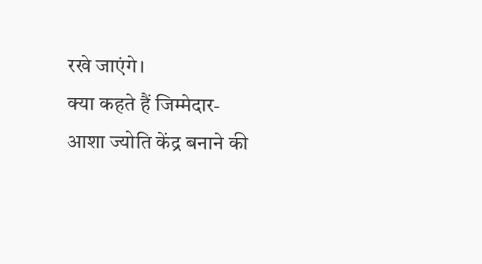रखे जाएंगे।
क्या कहते हैं जिम्मेदार-
आशा ज्योति केंद्र बनाने की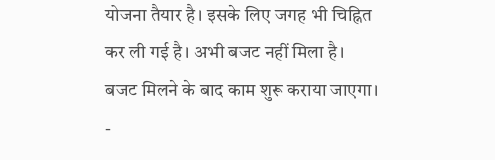योजना तैयार है। इसके लिए जगह भी चिह्नित कर ली गई है। अभी बजट नहीं मिला है। बजट मिलने के बाद काम शुरू कराया जाएगा।
-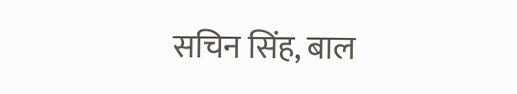सचिन सिंह, बाल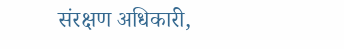संरक्षण अधिकारी,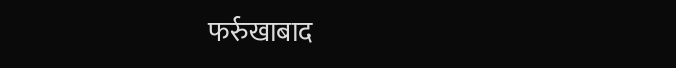फर्रुखाबाद